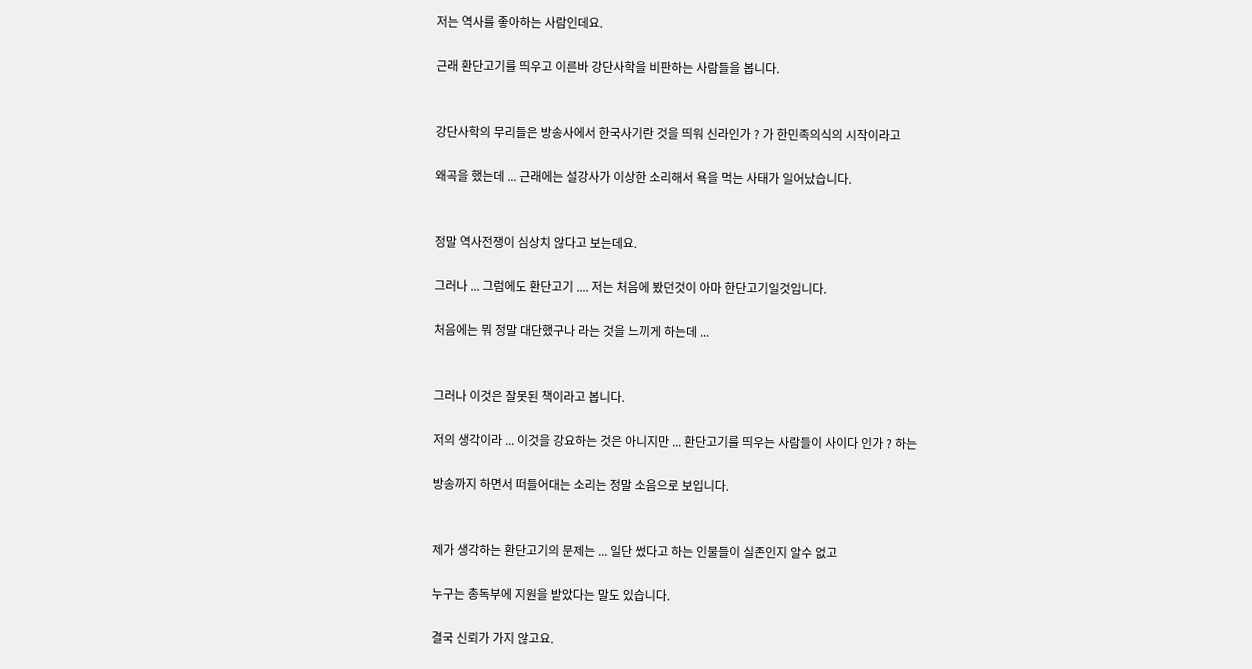저는 역사를 좋아하는 사람인데요.

근래 환단고기를 띄우고 이른바 강단사학을 비판하는 사람들을 봅니다.


강단사학의 무리들은 방송사에서 한국사기란 것을 띄워 신라인가 ? 가 한민족의식의 시작이라고

왜곡을 했는데 ... 근래에는 설강사가 이상한 소리해서 욕을 먹는 사태가 일어났습니다.


정말 역사전쟁이 심상치 않다고 보는데요.

그러나 ... 그럼에도 환단고기 .... 저는 처음에 봤던것이 아마 한단고기일것입니다.

처음에는 뭐 정말 대단했구나 라는 것을 느끼게 하는데 ...


그러나 이것은 잘못된 책이라고 봅니다.

저의 생각이라 ... 이것을 강요하는 것은 아니지만 ... 환단고기를 띄우는 사람들이 사이다 인가 ? 하는

방송까지 하면서 떠들어대는 소리는 정말 소음으로 보입니다.


제가 생각하는 환단고기의 문제는 ... 일단 썼다고 하는 인물들이 실존인지 알수 없고

누구는 총독부에 지원을 받았다는 말도 있습니다.

결국 신뢰가 가지 않고요.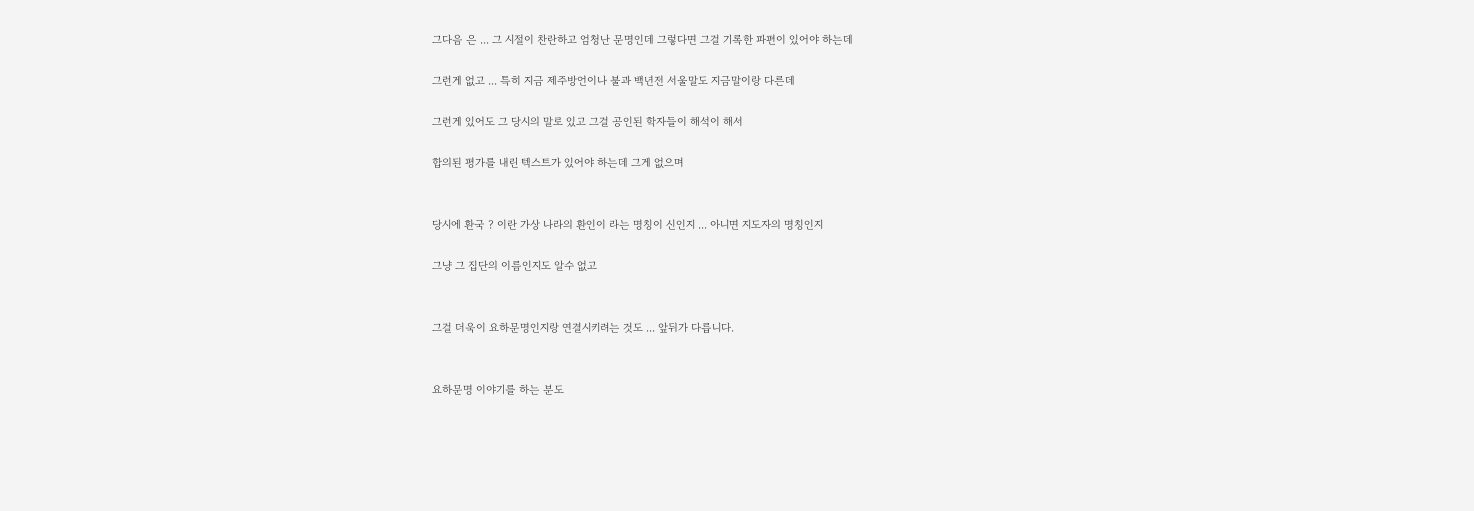그다음 은 ... 그 시절이 찬란하고 엄청난 문명인데 그렇다면 그걸 기록한 파편이 있어야 하는데

그런게 없고 ... 특히 지금 제주방언이나 불과 백년전 서울말도 지금말이랑 다른데

그런게 있어도 그 당시의 말로 있고 그걸 공인된 학자들이 해석이 해서

합의된 평가를 내린 텍스트가 있어야 하는데 그게 없으며


당시에 환국 ? 이란 가상 나라의 환인이 라는 명칭이 신인지 ... 아니면 지도자의 명칭인지

그냥 그 집단의 이름인지도 알수 없고


그걸 더욱이 요하문명인지랑 연결시키려는 것도 ... 앞뒤가 다릅니다.


요하문명 이야기를 하는 분도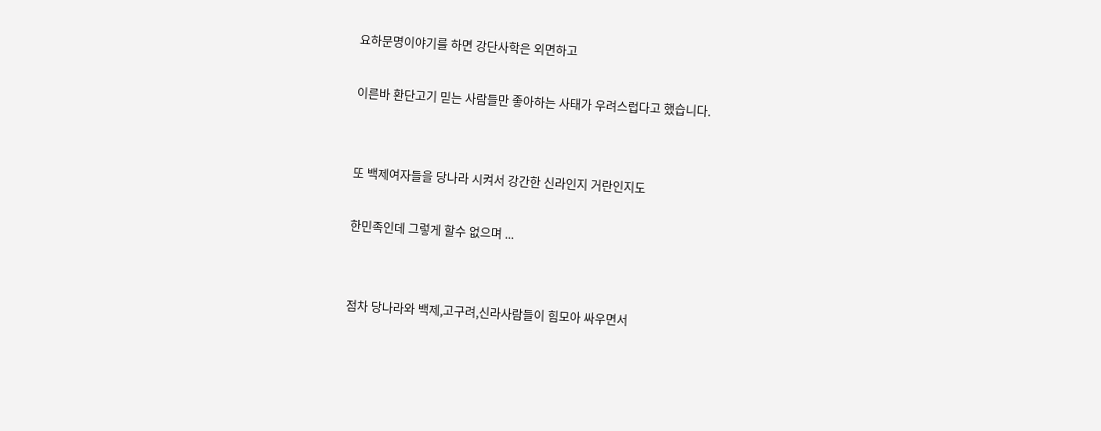요하문명이야기를 하면 강단사학은 외면하고

이른바 환단고기 믿는 사람들만 좋아하는 사태가 우려스럽다고 했습니다.


또 백제여자들을 당나라 시켜서 강간한 신라인지 거란인지도

한민족인데 그렇게 할수 없으며 ...


점차 당나라와 백제,고구려,신라사람들이 힘모아 싸우면서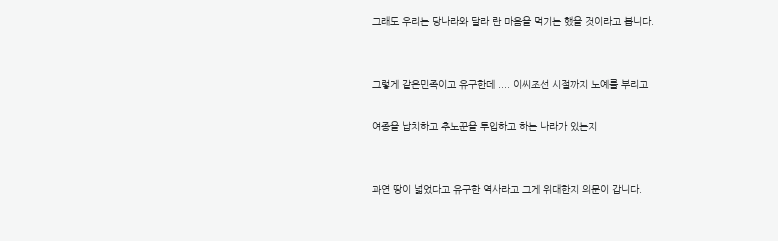그래도 우리는 당나라와 달라 란 마음을 먹기는 했을 것이라고 봅니다.


그렇게 같은민족이고 유구한데 .... 이씨조선 시절까지 노예를 부리고

여종을 납치하고 추노꾼을 투입하고 하는 나라가 있는지


과연 땅이 넓었다고 유구한 역사라고 그게 위대한지 의문이 갑니다.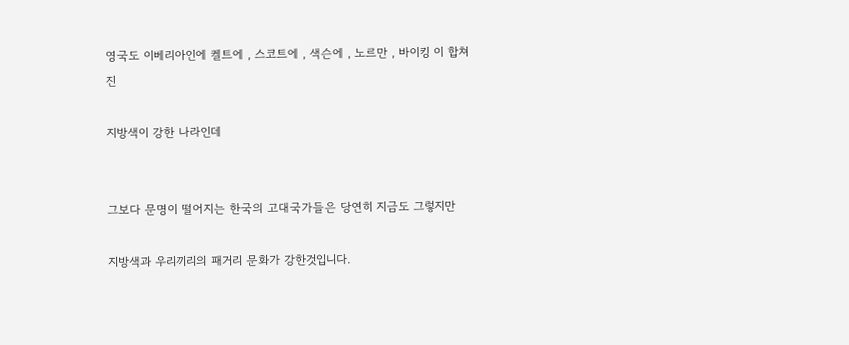영국도 이베리아인에 켈트에 , 스코트에 , 색슨에 , 노르만 , 바이킹 이 합쳐진

지방색이 강한 나라인데


그보다 문명이 떨어지는 한국의 고대국가들은 당연히 지금도 그렇지만

지방색과 우리끼리의 패거리 문화가 강한것입니다.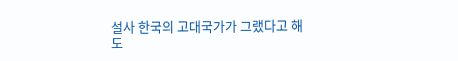설사 한국의 고대국가가 그랬다고 해도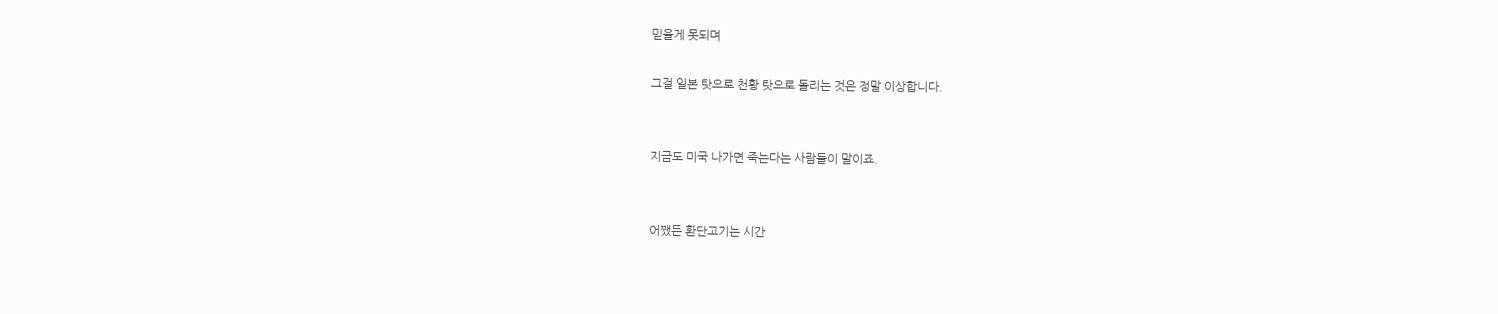믿을게 못되며

그걸 일본 탓으로 천황 탓으로 돌리는 것은 정말 이상합니다.


지금도 미국 나가면 죽는다는 사람들이 말이죠.


어쨌든 환단고기는 시간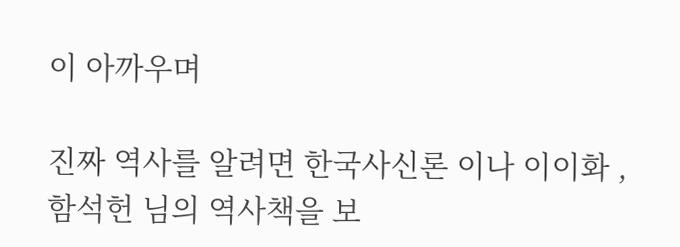이 아까우며

진짜 역사를 알려면 한국사신론 이나 이이화 , 함석헌 님의 역사책을 보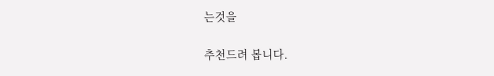는것을

추천드려 봅니다.